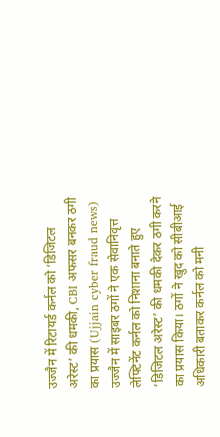उज्जैन में रिटायर्ड कर्नल को ‘डिजिटल अरेस्ट’ की धमकी, CBI अफसर बनकर ठगी का प्रयास (Ujjain cyber fraud news)
उज्जैन में साइबर ठगों ने एक सेवानिवृत्त लेफ्टिनेंट कर्नल को निशाना बनाते हुए ‘डिजिटल अरेस्ट’ की धमकी देकर ठगी करने का प्रयास किया। ठगों ने खुद को सीबीआई अधिकारी बताकर कर्नल को मनी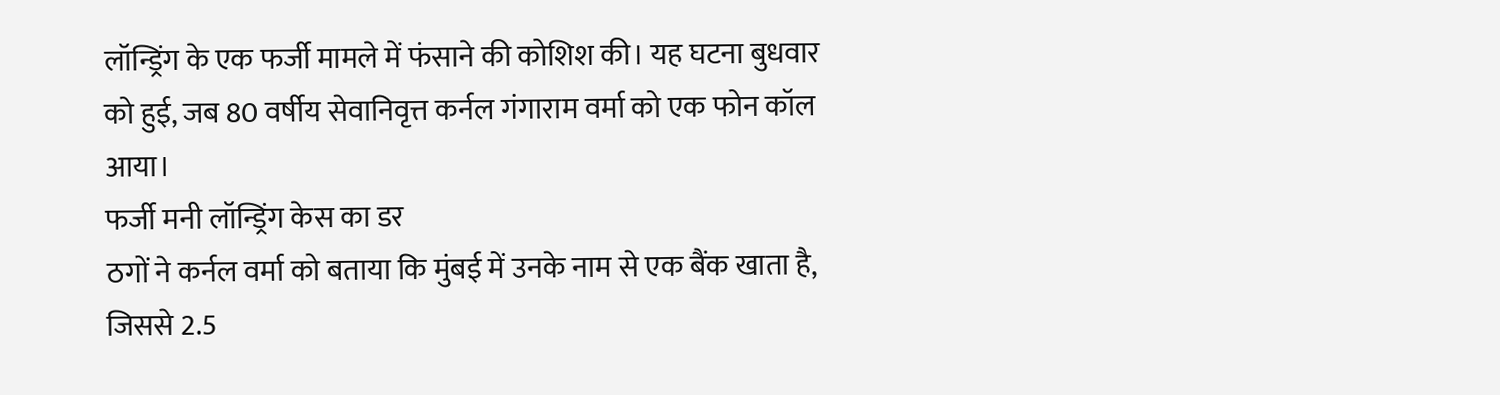लॉन्ड्रिंग के एक फर्जी मामले में फंसाने की कोशिश की। यह घटना बुधवार को हुई, जब 80 वर्षीय सेवानिवृत्त कर्नल गंगाराम वर्मा को एक फोन कॉल आया।
फर्जी मनी लॉन्ड्रिंग केस का डर
ठगों ने कर्नल वर्मा को बताया कि मुंबई में उनके नाम से एक बैंक खाता है, जिससे 2.5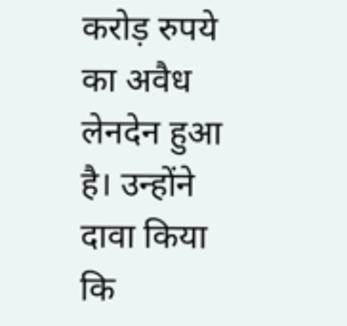करोड़ रुपये का अवैध लेनदेन हुआ है। उन्होंने दावा किया कि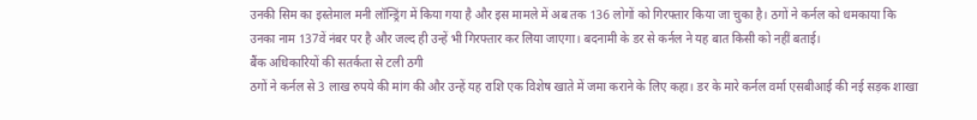उनकी सिम का इस्तेमाल मनी लॉन्ड्रिंग में किया गया है और इस मामले में अब तक 136 लोगों को गिरफ्तार किया जा चुका है। ठगों ने कर्नल को धमकाया कि उनका नाम 137वें नंबर पर है और जल्द ही उन्हें भी गिरफ्तार कर लिया जाएगा। बदनामी के डर से कर्नल ने यह बात किसी को नहीं बताई।
बैंक अधिकारियों की सतर्कता से टली ठगी
ठगों ने कर्नल से 3 लाख रुपये की मांग की और उन्हें यह राशि एक विशेष खाते में जमा कराने के लिए कहा। डर के मारे कर्नल वर्मा एसबीआई की नई सड़क शाखा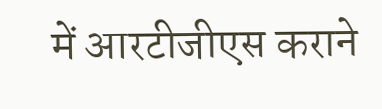में आरटीजीएस कराने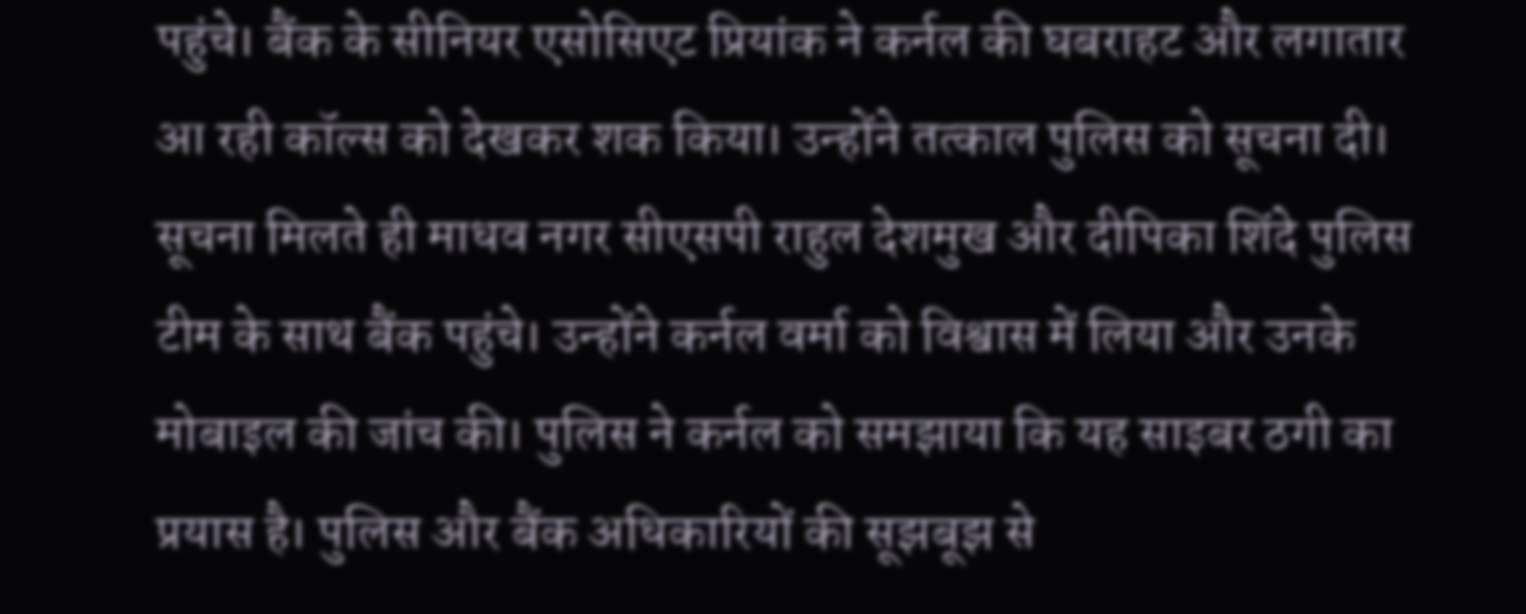पहुंचे। बैंक के सीनियर एसोसिएट प्रियांक ने कर्नल की घबराहट और लगातार आ रही कॉल्स को देखकर शक किया। उन्होंने तत्काल पुलिस को सूचना दी।
सूचना मिलते ही माधव नगर सीएसपी राहुल देशमुख और दीपिका शिंदे पुलिस टीम के साथ बैंक पहुंचे। उन्होंने कर्नल वर्मा को विश्वास में लिया और उनके मोबाइल की जांच की। पुलिस ने कर्नल को समझाया कि यह साइबर ठगी का प्रयास है। पुलिस और बैंक अधिकारियों की सूझबूझ से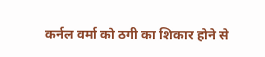कर्नल वर्मा को ठगी का शिकार होने से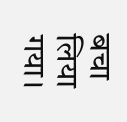बचा लिया गया।